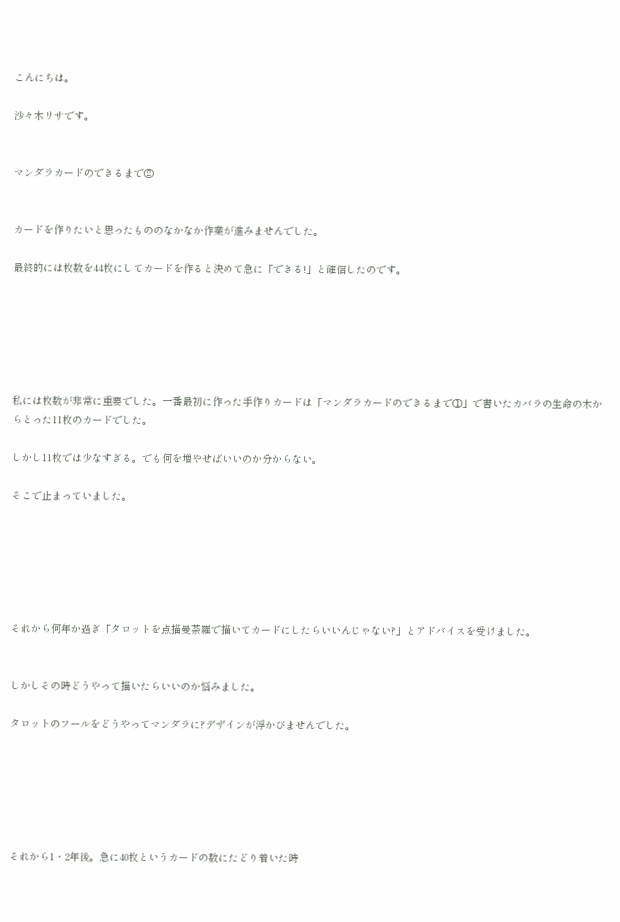こんにちは。

沙々木リサです。


マンダラカードのできるまで②


カードを作りたいと思ったもののなかなか作業が進みませんでした。

最終的には枚数を44枚にしてカードを作ると決めて急に「できる!」と確信したのです。






私には枚数が非常に重要でした。一番最初に作った手作りカードは「マンダラカードのできるまで①」で書いたカバラの生命の木からとった11枚のカードでした。

しかし11枚では少なすぎる。でも何を増やせばいいのか分からない。

そこで止まっていました。






それから何年か過ぎ「タロットを点描曼荼羅で描いてカードにしたらいいんじゃない?」とアドバイスを受けました。


しかしその時どうやって描いたらいいのか悩みました。

タロットのフールをどうやってマンダラに?デザインが浮かびませんでした。






それから1・2年後。急に40枚というカードの数にたどり着いた時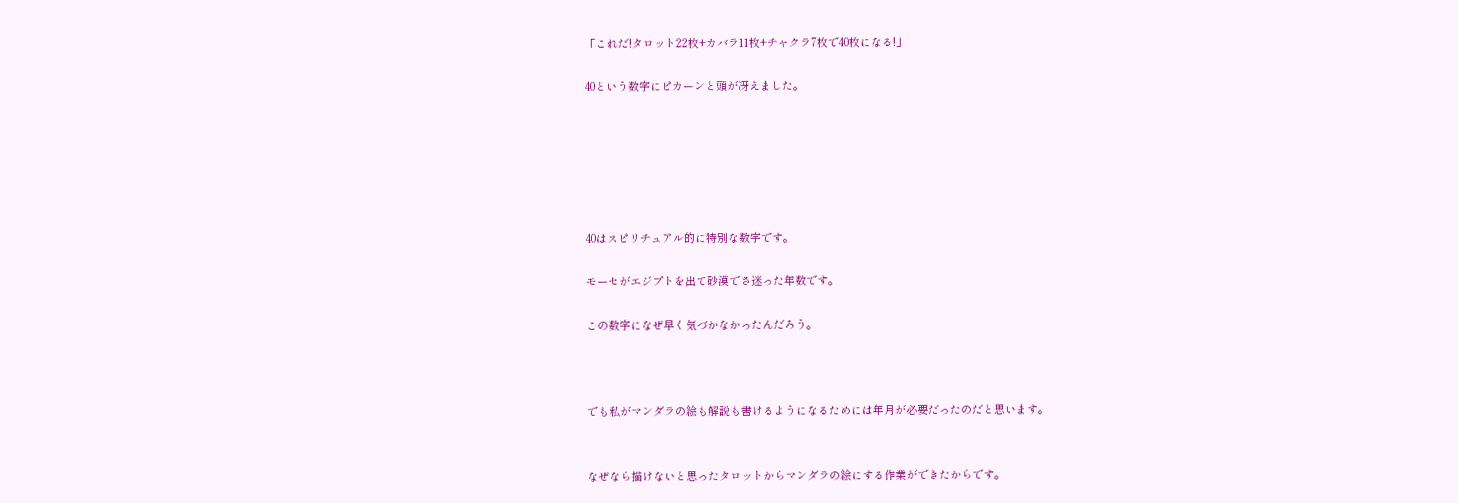「これだ!タロット22枚+カバラ11枚+チャクラ7枚で40枚になる!」

40という数字にピカーンと頭が冴えました。






40はスピリチュアル的に特別な数字です。

モーセがエジプトを出て砂漠でさ迷った年数です。

この数字になぜ早く気づかなかったんだろう。



でも私がマンダラの絵も解説も書けるようになるためには年月が必要だったのだと思います。


なぜなら描けないと思ったタロットからマンダラの絵にする作業ができたからです。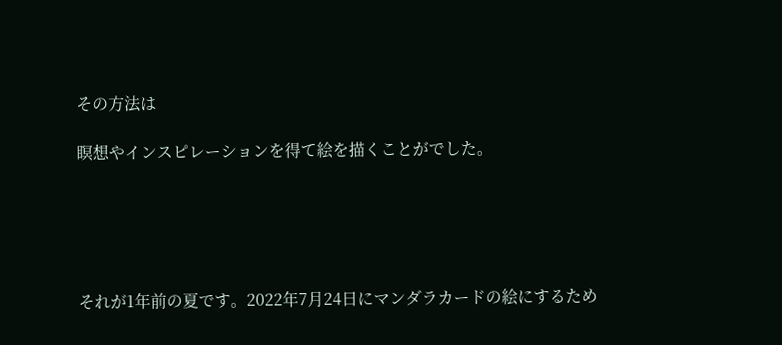その方法は

瞑想やインスピレーションを得て絵を描くことがでした。





それが1年前の夏です。2022年7月24日にマンダラカードの絵にするため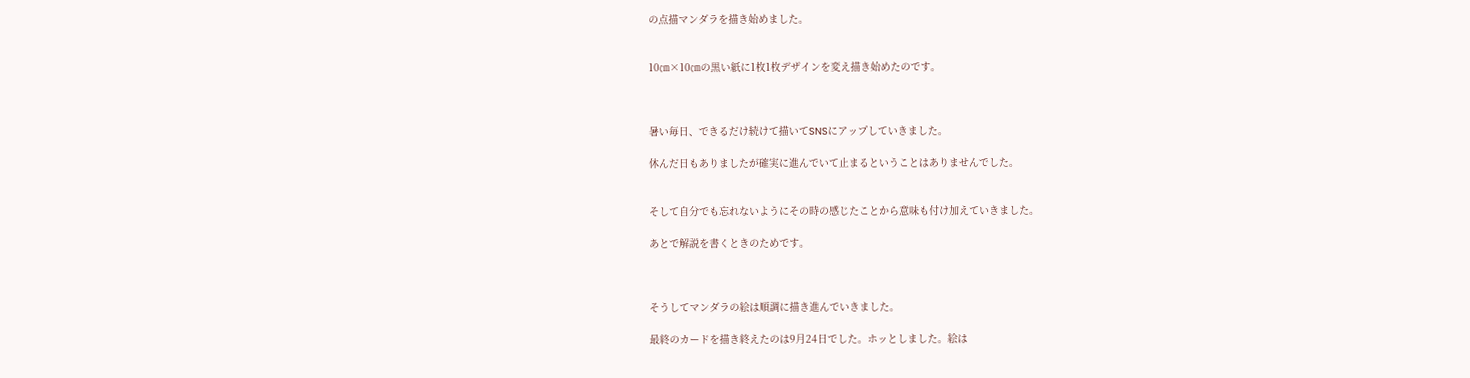の点描マンダラを描き始めました。


10㎝×10㎝の黒い紙に1枚1枚デザインを変え描き始めたのです。



暑い毎日、できるだけ続けて描いてSNSにアップしていきました。

休んだ日もありましたが確実に進んでいて止まるということはありませんでした。


そして自分でも忘れないようにその時の感じたことから意味も付け加えていきました。

あとで解説を書くときのためです。



そうしてマンダラの絵は順調に描き進んでいきました。

最終のカードを描き終えたのは9月24日でした。ホッとしました。絵は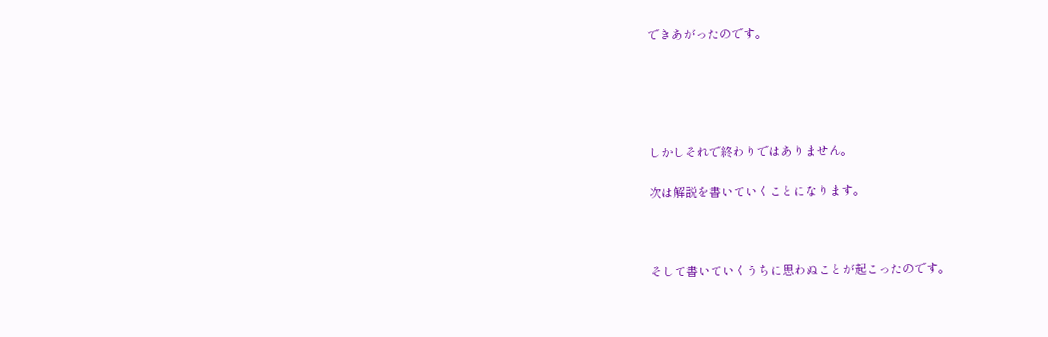できあがったのです。





しかしそれで終わりではありません。

次は解説を書いていくことになります。



そして書いていくうちに思わぬことが起こったのです。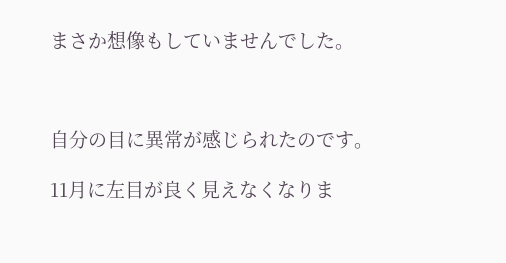まさか想像もしていませんでした。



自分の目に異常が感じられたのです。

11月に左目が良く見えなくなりま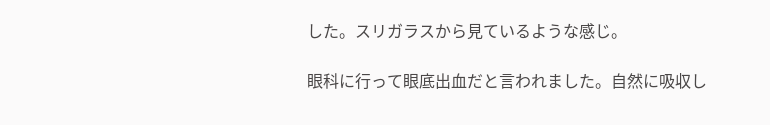した。スリガラスから見ているような感じ。

眼科に行って眼底出血だと言われました。自然に吸収し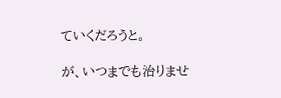ていくだろうと。

が、いつまでも治りませ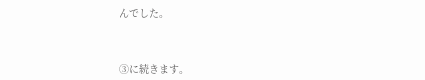んでした。



③に続きます。